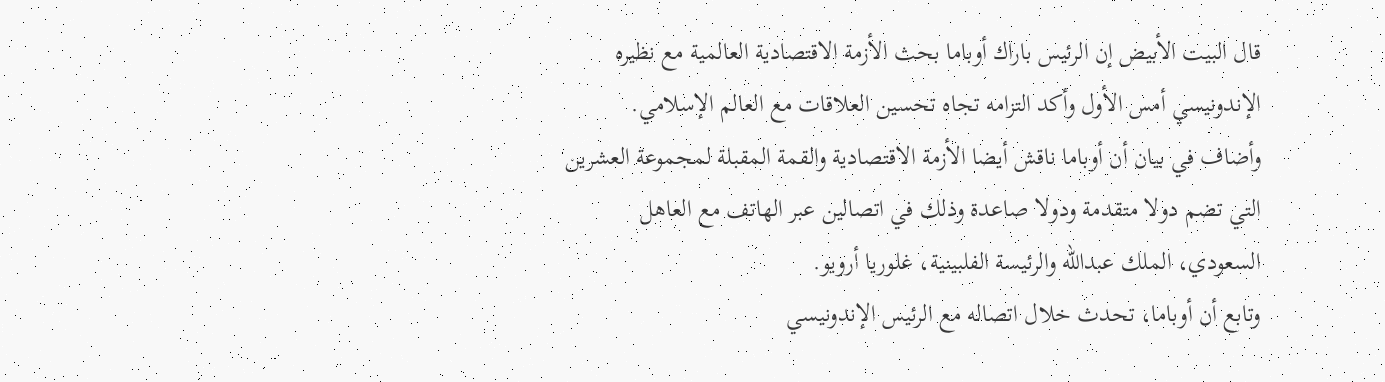قال البيت الأبيض إن الرئيس باراك أوباما بحث الأزمة الاقتصادية العالمية مع نظيره الإندونيسي أمس الأول وأكد التزامه تجاه تحسين العلاقات مع العالم الإسلامي.
وأضاف في بيان أن أوباما ناقش أيضا الأزمة الاقتصادية والقمة المقبلة لمجموعة العشرين التي تضم دولا متقدمة ودولا صاعدة وذلك في اتصالين عبر الهاتف مع العاهل السعودي، الملك عبدالله والرئيسة الفلبينية، غلوريا أرويو.
وتابع أن أوباما، تحدث خلال اتصاله مع الرئيس الإندونيسي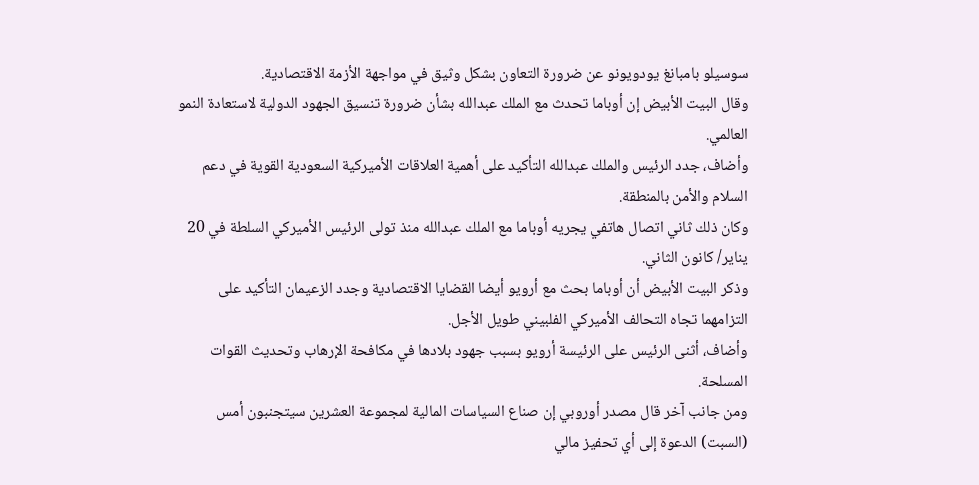سوسيلو بامبانغ يودويونو عن ضرورة التعاون بشكل وثيق في مواجهة الأزمة الاقتصادية.
وقال البيت الأبيض إن أوباما تحدث مع الملك عبدالله بشأن ضرورة تنسيق الجهود الدولية لاستعادة النمو العالمي.
وأضاف، جدد الرئيس والملك عبدالله التأكيد على أهمية العلاقات الأميركية السعودية القوية في دعم السلام والأمن بالمنطقة.
وكان ذلك ثاني اتصال هاتفي يجريه أوباما مع الملك عبدالله منذ تولى الرئيس الأميركي السلطة في 20 يناير/ كانون الثاني.
وذكر البيت الأبيض أن أوباما بحث مع أرويو أيضا القضايا الاقتصادية وجدد الزعيمان التأكيد على التزامهما تجاه التحالف الأميركي الفلبيني طويل الأجل.
وأضاف، أثنى الرئيس على الرئيسة أرويو بسبب جهود بلادها في مكافحة الإرهاب وتحديث القوات المسلحة.
ومن جانب آخر قال مصدر أوروبي إن صناع السياسات المالية لمجموعة العشرين سيتجنبون أمس (السبت) الدعوة إلى أي تحفيز مالي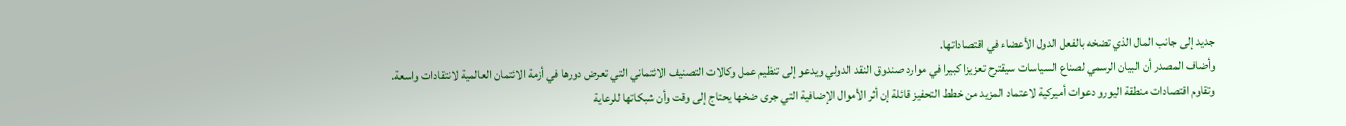جديد إلى جانب المال الذي تضخه بالفعل الدول الأعضاء في اقتصاداتها.
وأضاف المصدر أن البيان الرسمي لصناع السياسات سيقترح تعزيزا كبيرا في موارد صندوق النقد الدولي ويدعو إلى تنظيم عمل وكالات التصنيف الائتماني التي تعرض دورها في أزمة الائتمان العالمية لانتقادات واسعة.
وتقاوم اقتصادات منطقة اليورو دعوات أميركية لاعتماد المزيد من خطط التحفيز قائلة إن أثر الأموال الإضافية التي جرى ضخها يحتاج إلى وقت وأن شبكاتها للرعاية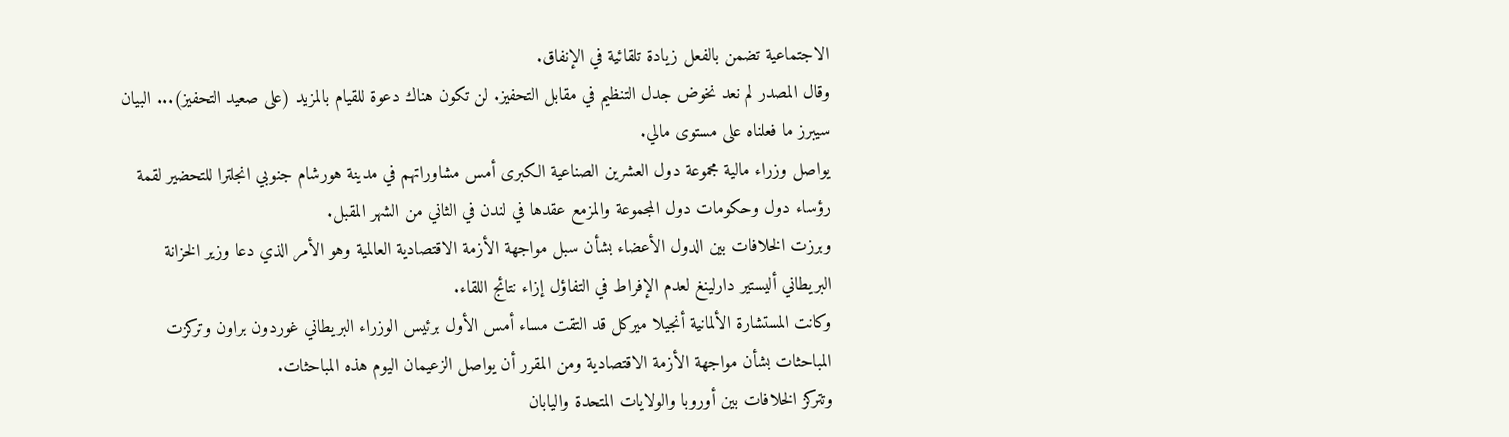الاجتماعية تضمن بالفعل زيادة تلقائية في الإنفاق.
وقال المصدر لم نعد نخوض جدل التنظيم في مقابل التحفيز. لن تكون هناك دعوة للقيام بالمزيد (على صعيد التحفيز)... البيان سيبرز ما فعلناه على مستوى مالي.
يواصل وزراء مالية مجموعة دول العشرين الصناعية الكبرى أمس مشاوراتهم في مدينة هورشام جنوبي انجلترا للتحضير لقمة رؤساء دول وحكومات دول المجموعة والمزمع عقدها في لندن في الثاني من الشهر المقبل.
وبرزت الخلافات بين الدول الأعضاء بشأن سبل مواجهة الأزمة الاقتصادية العالمية وهو الأمر الذي دعا وزير الخزانة البريطاني أليستير دارلينغ لعدم الإفراط في التفاؤل إزاء نتائج اللقاء.
وكانت المستشارة الألمانية أنجيلا ميركل قد التقت مساء أمس الأول برئيس الوزراء البريطاني غوردون براون وتركزت المباحثات بشأن مواجهة الأزمة الاقتصادية ومن المقرر أن يواصل الزعيمان اليوم هذه المباحثات.
وتتركز الخلافات بين أوروبا والولايات المتحدة واليابان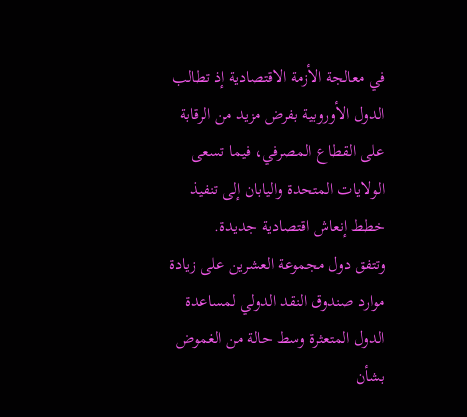في معالجة الأزمة الاقتصادية إذ تطالب الدول الأوروبية بفرض مزيد من الرقابة على القطاع المصرفي، فيما تسعى الولايات المتحدة واليابان إلى تنفيذ خطط إنعاش اقتصادية جديدة.
وتتفق دول مجموعة العشرين على زيادة موارد صندوق النقد الدولي لمساعدة الدول المتعثرة وسط حالة من الغموض بشأن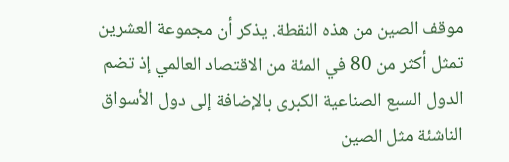موقف الصين من هذه النقطة. يذكر أن مجموعة العشرين تمثل أكثر من 80 في المئة من الاقتصاد العالمي إذ تضم الدول السبع الصناعية الكبرى بالإضافة إلى دول الأسواق الناشئة مثل الصين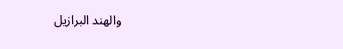والهند البرازيل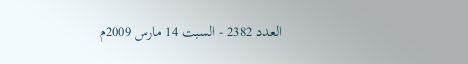العدد 2382 - السبت 14 مارس 2009م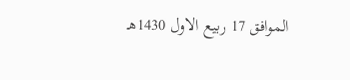الموافق 17 ربيع الاول 1430هـ